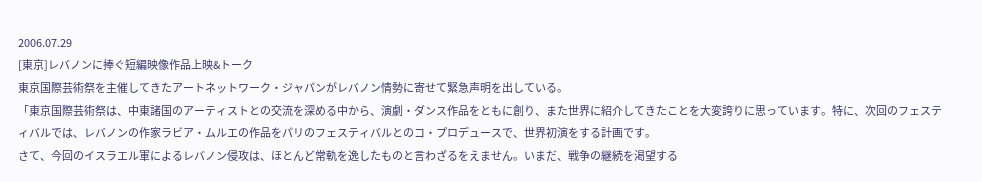2006.07.29
[東京]レバノンに捧ぐ短編映像作品上映&トーク
東京国際芸術祭を主催してきたアートネットワーク・ジャパンがレバノン情勢に寄せて緊急声明を出している。
「東京国際芸術祭は、中東諸国のアーティストとの交流を深める中から、演劇・ダンス作品をともに創り、また世界に紹介してきたことを大変誇りに思っています。特に、次回のフェスティバルでは、レバノンの作家ラビア・ムルエの作品をパリのフェスティバルとのコ・プロデュースで、世界初演をする計画です。
さて、今回のイスラエル軍によるレバノン侵攻は、ほとんど常軌を逸したものと言わざるをえません。いまだ、戦争の継続を渇望する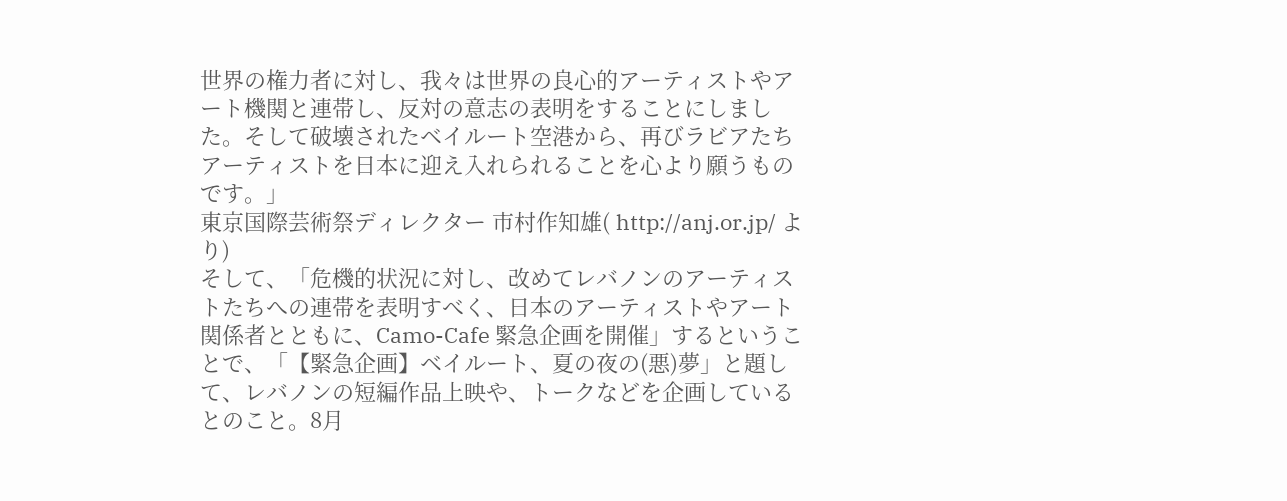世界の権力者に対し、我々は世界の良心的アーティストやアート機関と連帯し、反対の意志の表明をすることにしました。そして破壊されたベイルート空港から、再びラビアたちアーティストを日本に迎え入れられることを心より願うものです。」
東京国際芸術祭ディレクター 市村作知雄( http://anj.or.jp/ より)
そして、「危機的状況に対し、改めてレバノンのアーティストたちへの連帯を表明すべく、日本のアーティストやアート関係者とともに、Camo-Cafe 緊急企画を開催」するということで、「【緊急企画】ベイルート、夏の夜の(悪)夢」と題して、レバノンの短編作品上映や、トークなどを企画しているとのこと。8月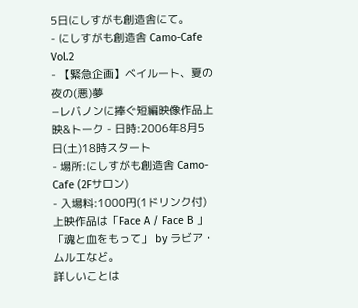5日にしすがも創造舎にて。
- にしすがも創造舎 Camo-Cafe Vol.2
- 【緊急企画】ベイルート、夏の夜の(悪)夢
−レバノンに捧ぐ短編映像作品上映&トーク - 日時:2006年8月5日(土)18時スタート
- 場所:にしすがも創造舎 Camo-Cafe (2Fサロン)
- 入場料:1000円(1ドリンク付)
上映作品は「Face A / Face B 」「魂と血をもって」 by ラビア・ムルエなど。
詳しいことは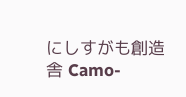にしすがも創造舎 Camo-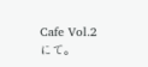Cafe Vol.2 にて。